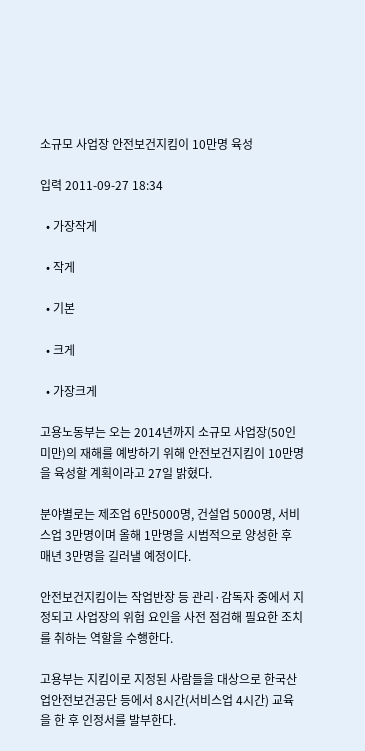소규모 사업장 안전보건지킴이 10만명 육성

입력 2011-09-27 18:34

  • 가장작게

  • 작게

  • 기본

  • 크게

  • 가장크게

고용노동부는 오는 2014년까지 소규모 사업장(50인 미만)의 재해를 예방하기 위해 안전보건지킴이 10만명을 육성할 계획이라고 27일 밝혔다.

분야별로는 제조업 6만5000명, 건설업 5000명, 서비스업 3만명이며 올해 1만명을 시범적으로 양성한 후 매년 3만명을 길러낼 예정이다.

안전보건지킴이는 작업반장 등 관리·감독자 중에서 지정되고 사업장의 위험 요인을 사전 점검해 필요한 조치를 취하는 역할을 수행한다.

고용부는 지킴이로 지정된 사람들을 대상으로 한국산업안전보건공단 등에서 8시간(서비스업 4시간) 교육을 한 후 인정서를 발부한다.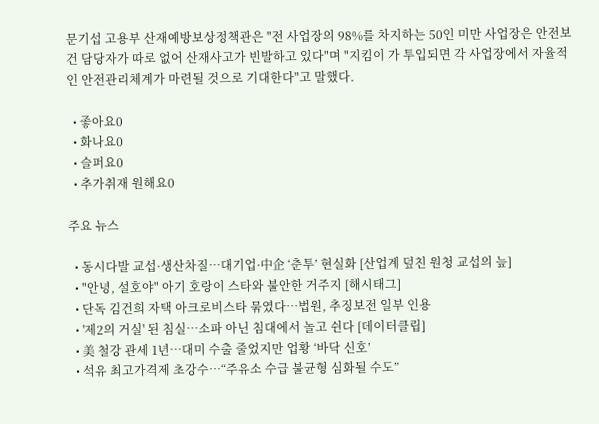문기섭 고용부 산재예방보상정책관은 "전 사업장의 98%를 차지하는 50인 미만 사업장은 안전보건 담당자가 따로 없어 산재사고가 빈발하고 있다"며 "지킴이 가 투입되면 각 사업장에서 자율적인 안전관리체계가 마련될 것으로 기대한다"고 말했다.

  • 좋아요0
  • 화나요0
  • 슬퍼요0
  • 추가취재 원해요0

주요 뉴스

  • 동시다발 교섭·생산차질…대기업·中企 ‘춘투’ 현실화 [산업계 덮친 원청 교섭의 늪]
  • "안녕, 설호야" 아기 호랑이 스타와 불안한 거주지 [해시태그]
  • 단독 김건희 자택 아크로비스타 묶였다…법원, 추징보전 일부 인용
  • '제2의 거실' 된 침실…소파 아닌 침대에서 놀고 쉰다 [데이터클립]
  • 美 철강 관세 1년…대미 수출 줄었지만 업황 ‘바닥 신호’
  • 석유 최고가격제 초강수…“주유소 수급 불균형 심화될 수도”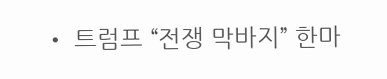• 트럼프 “전쟁 막바지” 한마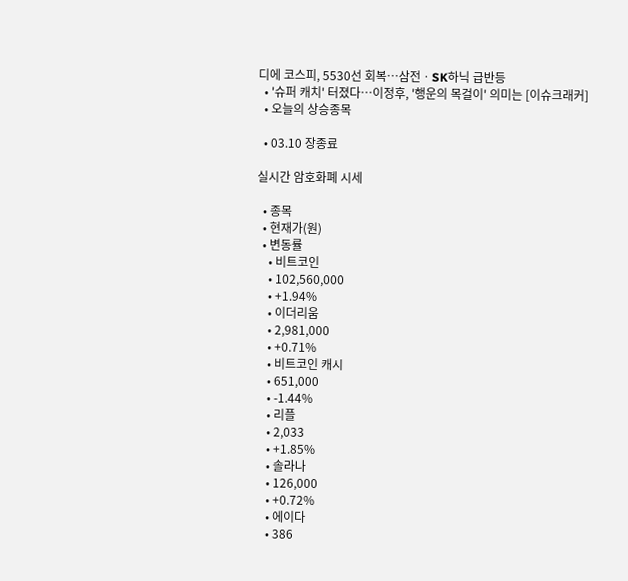디에 코스피, 5530선 회복⋯삼전ㆍSK하닉 급반등
  • '슈퍼 캐치' 터졌다⋯이정후, '행운의 목걸이' 의미는 [이슈크래커]
  • 오늘의 상승종목

  • 03.10 장종료

실시간 암호화폐 시세

  • 종목
  • 현재가(원)
  • 변동률
    • 비트코인
    • 102,560,000
    • +1.94%
    • 이더리움
    • 2,981,000
    • +0.71%
    • 비트코인 캐시
    • 651,000
    • -1.44%
    • 리플
    • 2,033
    • +1.85%
    • 솔라나
    • 126,000
    • +0.72%
    • 에이다
    • 386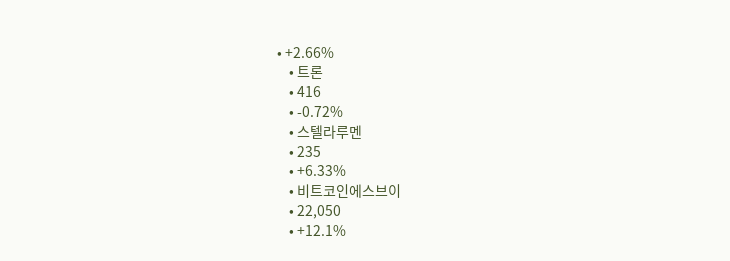• +2.66%
    • 트론
    • 416
    • -0.72%
    • 스텔라루멘
    • 235
    • +6.33%
    • 비트코인에스브이
    • 22,050
    • +12.1%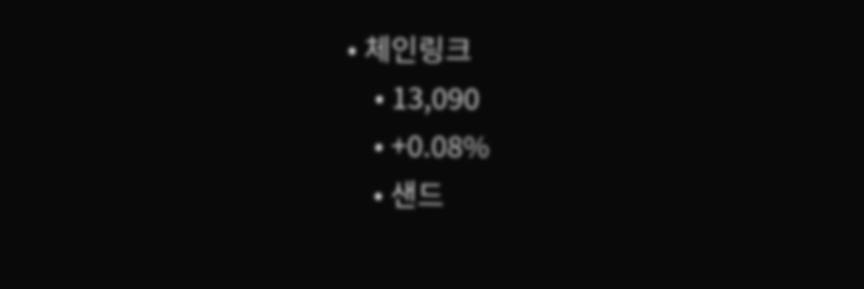• 체인링크
    • 13,090
    • +0.08%
    • 샌드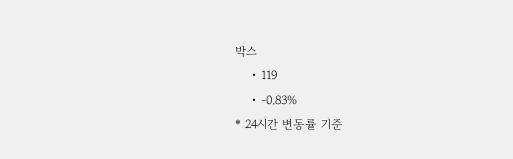박스
    • 119
    • -0.83%
* 24시간 변동률 기준